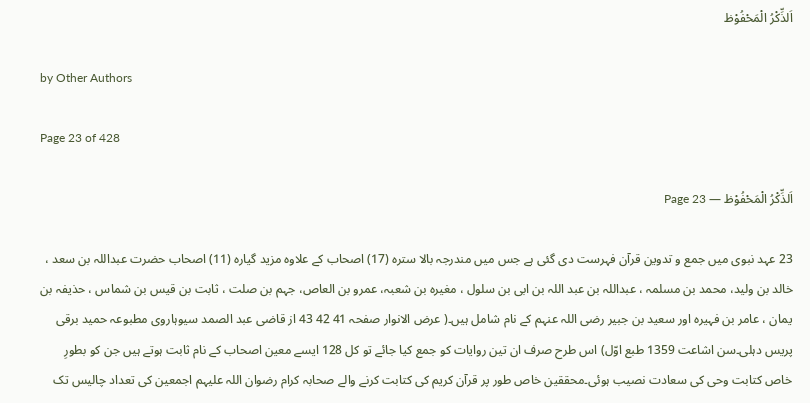اَلذِّکْرُ الْمَحْفُوْظ

by Other Authors

Page 23 of 428

اَلذِّکْرُ الْمَحْفُوْظ — Page 23

23 عہد نبوی میں جمع و تدوین قرآن فہرست دی گئی ہے جس میں مندرجہ بالا سترہ (17) اصحاب کے علاوہ مزید گیارہ (11) اصحاب حضرت عبداللہ بن سعد ، خالد بن ولید، محمد بن مسلمہ ، عبداللہ بن عبد اللہ بن ابی بن سلول ، مغیرہ بن شعبہ، عمرو بن العاص، جہم بن صلت ، ثابت بن قیس بن شماس ، حذیفہ بن یمان ، عامر بن فہیرہ اور سعید بن جبیر رضی اللہ عنہم کے نام شامل ہیں۔( عرض الانوار صفحہ 41 42 43 از قاضی عبد الصمد سیوہاروی مطبوعہ حمید برقی پریس دہلی۔سن اشاعت 1359 طبع اوّل) اس طرح صرف ان تین روایات کو جمع کیا جائے تو کل 128 ایسے معین اصحاب کے نام ثابت ہوتے ہیں جن کو بطورِ خاص کتابت وحی کی سعادت نصیب ہوئی۔محققین خاص طور پر قرآن کریم کی کتابت کرنے والے صحابہ کرام رضوان اللہ علیہم اجمعین کی تعداد چالیس تک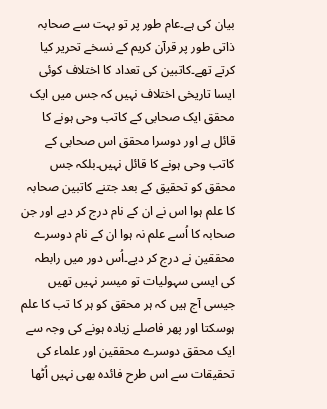بیان کی ہے۔عام طور پر تو بہت سے صحابہ ذاتی طور پر قرآن کریم کے نسخے تحریر کیا کرتے تھے۔کاتبین کی تعداد کا اختلاف کوئی ایسا تاریخی اختلاف نہیں کہ جس میں ایک محقق ایک صحابی کے کاتب وحی ہونے کا قائل ہے اور دوسرا محقق اس صحابی کے کاتب وحی ہونے کا قائل نہیں۔بلکہ جس محقق کو تحقیق کے بعد جتنے کاتبین صحابہ کا علم ہوا اس نے ان کے نام درج کر دیے اور جن صحابہ کا اُسے علم نہ ہوا ان کے نام دوسرے محققین نے درج کر دیے۔اُس دور میں رابطہ کی ایسی سہولیات تو میسر نہیں تھیں جیسی آج ہیں کہ ہر محقق کو ہر کا تب کا علم ہوسکتا اور پھر فاصلے زیادہ ہونے کی وجہ سے ایک محقق دوسرے محققین اور علماء کی تحقیقات سے اس طرح فائدہ بھی نہیں اُٹھا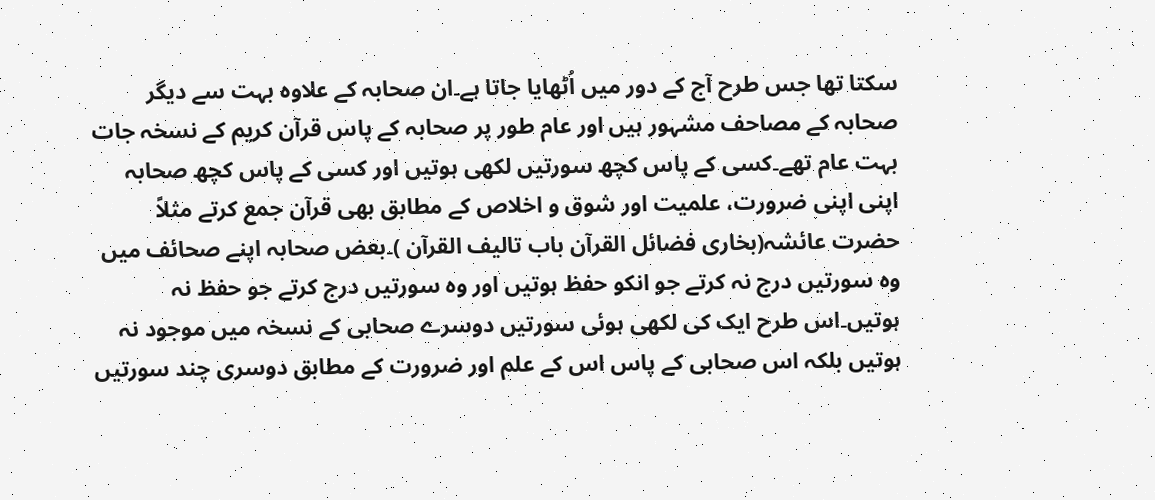سکتا تھا جس طرح آج کے دور میں اُٹھایا جاتا ہے۔ان صحابہ کے علاوہ بہت سے دیگر صحابہ کے مصاحف مشہور ہیں اور عام طور پر صحابہ کے پاس قرآن کریم کے نسخہ جات بہت عام تھے۔کسی کے پاس کچھ سورتیں لکھی ہوتیں اور کسی کے پاس کچھ صحابہ اپنی اپنی ضرورت، علمیت اور شوق و اخلاص کے مطابق بھی قرآن جمع کرتے مثلاً حضرت عائشہ(بخاری فضائل القرآن باب تاليف القرآن )۔بعض صحابہ اپنے صحائف میں وہ سورتیں درج نہ کرتے جو انکو حفظ ہوتیں اور وہ سورتیں درج کرتے جو حفظ نہ ہوتیں۔اس طرح ایک کی لکھی ہوئی سورتیں دوسرے صحابی کے نسخہ میں موجود نہ ہوتیں بلکہ اس صحابی کے پاس اس کے علم اور ضرورت کے مطابق دوسری چند سورتیں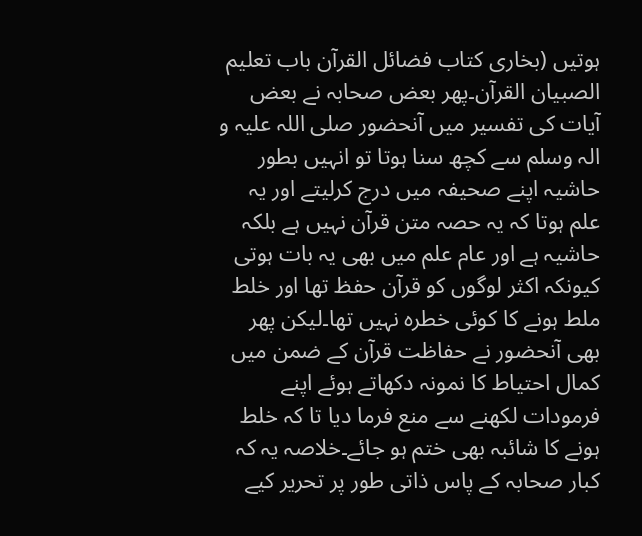ہوتیں (بخاری کتاب فضائل القرآن باب تعليم الصبیان القرآن۔پھر بعض صحابہ نے بعض آیات کی تفسیر میں آنحضور صلی اللہ علیہ و الہ وسلم سے کچھ سنا ہوتا تو انہیں بطور حاشیہ اپنے صحیفہ میں درج کرلیتے اور یہ علم ہوتا کہ یہ حصہ متن قرآن نہیں ہے بلکہ حاشیہ ہے اور عام علم میں بھی یہ بات ہوتی کیونکہ اکثر لوگوں کو قرآن حفظ تھا اور خلط ملط ہونے کا کوئی خطرہ نہیں تھا۔لیکن پھر بھی آنحضور نے حفاظت قرآن کے ضمن میں کمال احتیاط کا نمونہ دکھاتے ہوئے اپنے فرمودات لکھنے سے منع فرما دیا تا کہ خلط ہونے کا شائبہ بھی ختم ہو جائے۔خلاصہ یہ کہ کبار صحابہ کے پاس ذاتی طور پر تحریر کیے